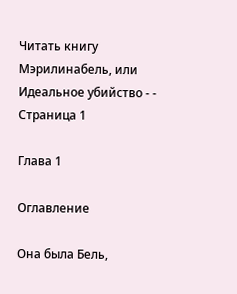Читать книгу Мэрилинабель, или Идеальное убийство - - Страница 1

Глава 1

Оглавление

Она была Бель,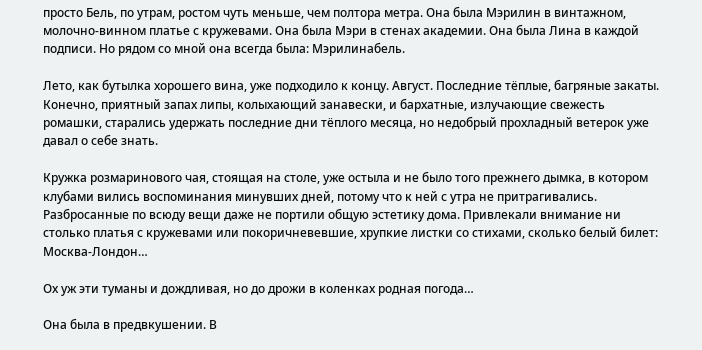просто Бель, по утрам, ростом чуть меньше, чем полтора метра. Она была Мэрилин в винтажном, молочно-винном платье с кружевами. Она была Мэри в стенах академии. Она была Лина в каждой подписи. Но рядом со мной она всегда была: Мэрилинабель.

Лето, как бутылка хорошего вина, уже подходило к концу. Август. Последние тёплые, багряные закаты. Конечно, приятный запах липы, колыхающий занавески, и бархатные, излучающие свежесть ромашки, старались удержать последние дни тёплого месяца, но недобрый прохладный ветерок уже давал о себе знать.

Кружка розмаринового чая, стоящая на столе, уже остыла и не было того прежнего дымка, в котором клубами вились воспоминания минувших дней, потому что к ней с утра не притрагивались. Разбросанные по всюду вещи даже не портили общую эстетику дома. Привлекали внимание ни столько платья с кружевами или покоричневевшие, хрупкие листки со стихами, сколько белый билет: Москва-Лондон…

Ох уж эти туманы и дождливая, но до дрожи в коленках родная погода…

Она была в предвкушении. В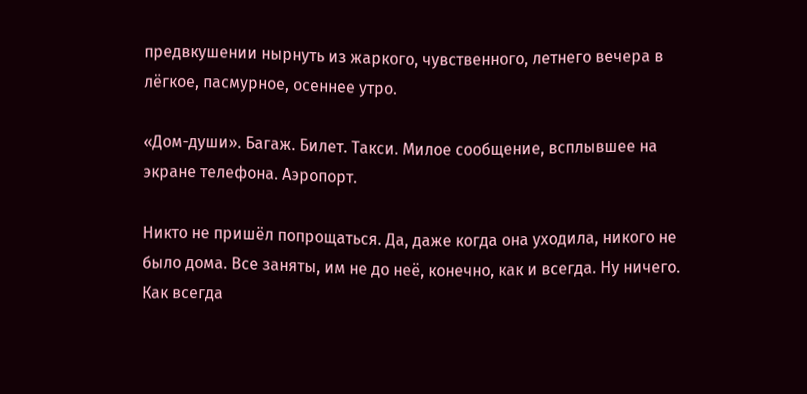предвкушении нырнуть из жаркого, чувственного, летнего вечера в лёгкое, пасмурное, осеннее утро.

«Дом-души». Багаж. Билет. Такси. Милое сообщение, всплывшее на экране телефона. Аэропорт.

Никто не пришёл попрощаться. Да, даже когда она уходила, никого не было дома. Все заняты, им не до неё, конечно, как и всегда. Ну ничего. Как всегда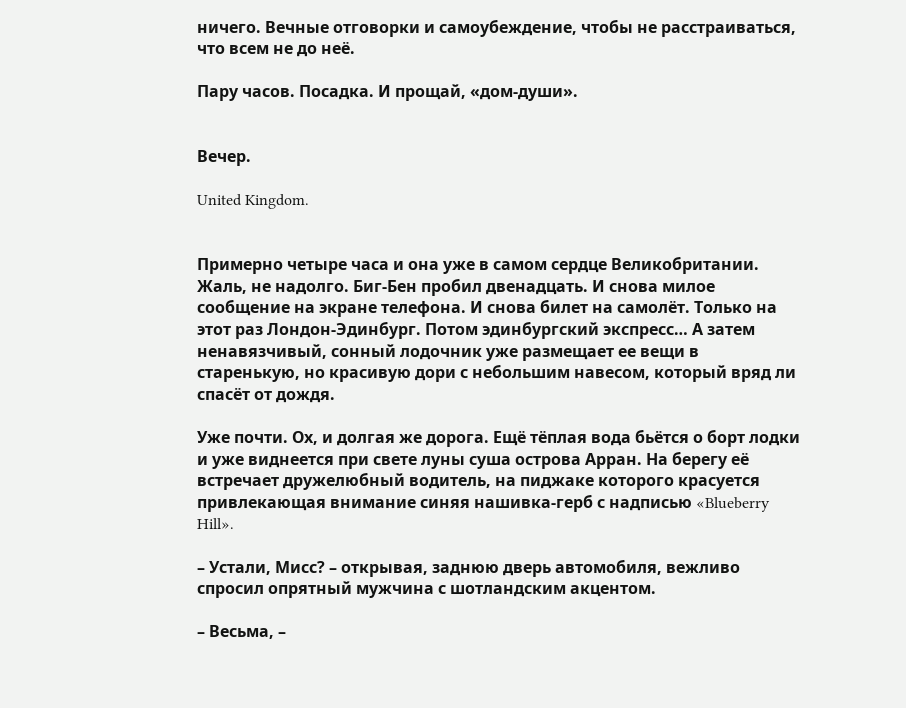ничего. Вечные отговорки и самоубеждение, чтобы не расстраиваться, что всем не до неё.

Пару часов. Посадка. И прощай, «дом-души».


Вечер.

United Kingdom.


Примерно четыре часа и она уже в самом сердце Великобритании. Жаль, не надолго. Биг-Бен пробил двенадцать. И снова милое сообщение на экране телефона. И снова билет на самолёт. Только на этот раз Лондон-Эдинбург. Потом эдинбургский экспресс… А затем ненавязчивый, сонный лодочник уже размещает ее вещи в старенькую, но красивую дори с небольшим навесом, который вряд ли спасёт от дождя.

Уже почти. Ох, и долгая же дорога. Ещё тёплая вода бьётся о борт лодки и уже виднеется при свете луны суша острова Арран. На берегу её встречает дружелюбный водитель, на пиджаке которого красуется привлекающая внимание синяя нашивка-герб с надписью «Blueberry Hill».

– Устали, Мисс? – открывая, заднюю дверь автомобиля, вежливо спросил опрятный мужчина с шотландским акцентом.

– Весьма, –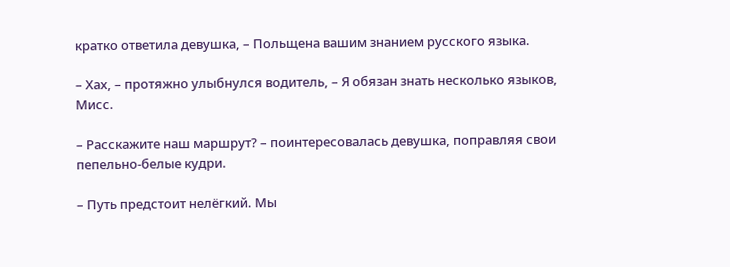кратко ответила девушка, – Польщена вашим знанием русского языка.

– Хах, – протяжно улыбнулся водитель, – Я обязан знать несколько языков, Мисс.

– Расскажите наш маршрут? – поинтересовалась девушка, поправляя свои пепельно-белые кудри.

– Путь предстоит нелёгкий. Мы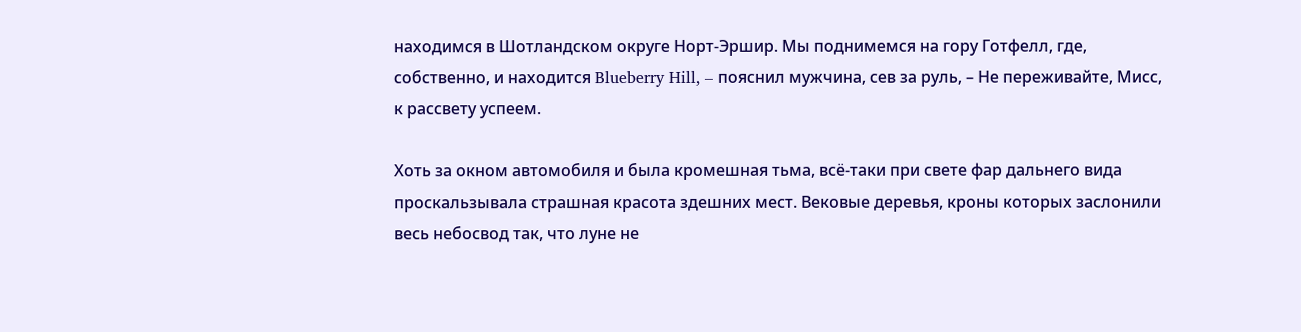находимся в Шотландском округе Норт-Эршир. Мы поднимемся на гору Готфелл, где, собственно, и находится Blueberry Hill, – пояснил мужчина, сев за руль, – Не переживайте, Мисс, к рассвету успеем.

Хоть за окном автомобиля и была кромешная тьма, всё-таки при свете фар дальнего вида проскальзывала страшная красота здешних мест. Вековые деревья, кроны которых заслонили весь небосвод так, что луне не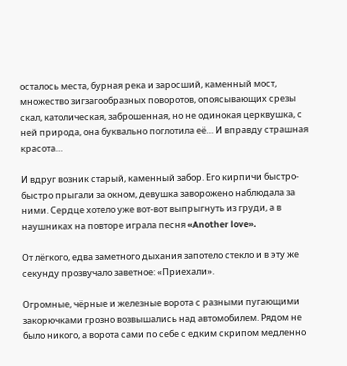осталось места, бурная река и заросший, каменный мост, множество зигзагообразных поворотов, опоясывающих срезы скал, католическая, заброшенная, но не одинокая церквушка, с ней природа, она буквально поглотила её… И вправду страшная красота…

И вдруг возник старый, каменный забор. Его кирпичи быстро-быстро прыгали за окном, девушка заворожено наблюдала за ними. Сердце хотело уже вот-вот выпрыгнуть из груди, а в наушниках на повторе играла песня «Another love».

От лёгкого, едва заметного дыхания запотело стекло и в эту же секунду прозвучало заветное: «Приехали».

Огромные, чёрные и железные ворота с разными пугающими закорючками грозно возвышались над автомобилем. Рядом не было никого, а ворота сами по себе с едким скрипом медленно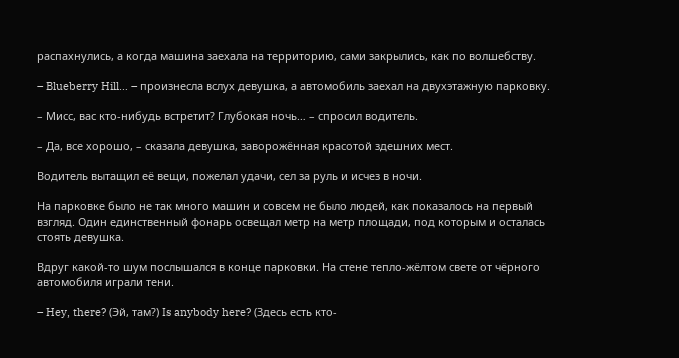распахнулись, а когда машина заехала на территорию, сами закрылись, как по волшебству.

– Blueberry Hill… – произнесла вслух девушка, а автомобиль заехал на двухэтажную парковку.

– Мисс, вас кто-нибудь встретит? Глубокая ночь… – спросил водитель.

– Да, все хорошо, – сказала девушка, заворожённая красотой здешних мест.

Водитель вытащил её вещи, пожелал удачи, сел за руль и исчез в ночи.

На парковке было не так много машин и совсем не было людей, как показалось на первый взгляд. Один единственный фонарь освещал метр на метр площади, под которым и осталась стоять девушка.

Вдруг какой-то шум послышался в конце парковки. На стене тепло-жёлтом свете от чёрного автомобиля играли тени.

– Hey, there? (Эй, там?) Is anybody here? (Здесь есть кто-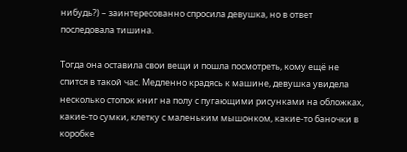нибудь?) – заинтересованно спросила девушка, но в ответ последовала тишина.

Тогда она оставила свои вещи и пошла посмотреть, кому ещё не спится в такой час. Медленно крадясь к машине, девушка увидела несколько стопок книг на полу с пугающими рисунками на обложках, какие-то сумки, клетку с маленьким мышонком, какие-то баночки в коробке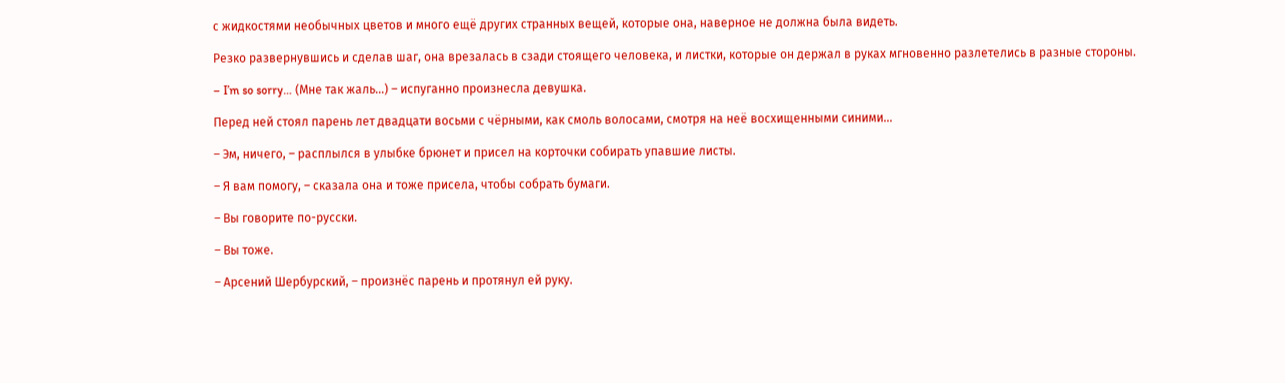с жидкостями необычных цветов и много ещё других странных вещей, которые она, наверное не должна была видеть.

Резко развернувшись и сделав шаг, она врезалась в сзади стоящего человека, и листки, которые он держал в руках мгновенно разлетелись в разные стороны.

– I’m so sorry… (Мне так жаль…) – испуганно произнесла девушка.

Перед ней стоял парень лет двадцати восьми с чёрными, как смоль волосами, смотря на неё восхищенными синими…

– Эм, ничего, – расплылся в улыбке брюнет и присел на корточки собирать упавшие листы.

– Я вам помогу, – сказала она и тоже присела, чтобы собрать бумаги.

– Вы говорите по-русски.

– Вы тоже.

– Арсений Шербурский, – произнёс парень и протянул ей руку.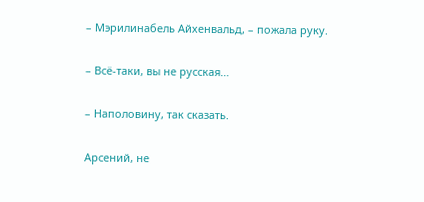– Мэрилинабель Айхенвальд, – пожала руку.

– Всё-таки, вы не русская…

– Наполовину, так сказать.

Арсений, не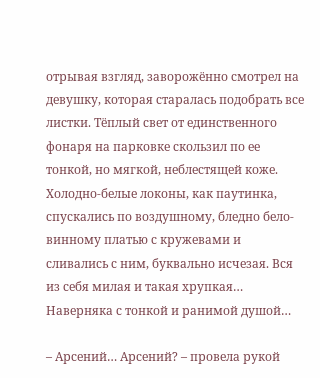отрывая взгляд, заворожённо смотрел на девушку, которая старалась подобрать все листки. Тёплый свет от единственного фонаря на парковке скользил по ее тонкой, но мягкой, неблестящей коже. Холодно-белые локоны, как паутинка, спускались по воздушному, бледно бело-винному платью с кружевами и сливались с ним, буквально исчезая. Вся из себя милая и такая хрупкая… Наверняка с тонкой и ранимой душой…

– Арсений… Арсений? – провела рукой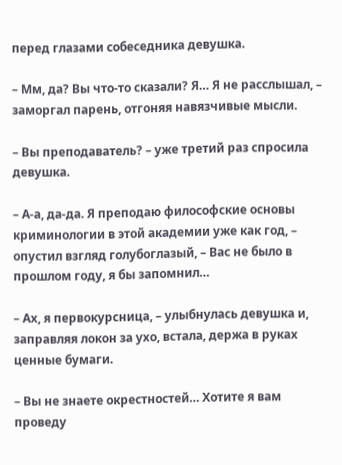перед глазами собеседника девушка.

– Мм, да? Вы что-то сказали? Я… Я не расслышал, – заморгал парень, отгоняя навязчивые мысли.

– Вы преподаватель? – уже третий раз спросила девушка.

– А-а, да-да. Я преподаю философские основы криминологии в этой академии уже как год, – опустил взгляд голубоглазый, – Вас не было в прошлом году, я бы запомнил…

– Ах, я первокурсница, – улыбнулась девушка и, заправляя локон за ухо, встала, держа в руках ценные бумаги.

– Вы не знаете окрестностей… Хотите я вам проведу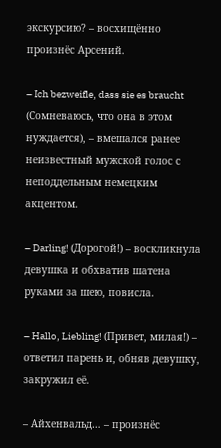экскурсию? – восхищённо произнёс Арсений.

– Ich bezweifle, dass sie es braucht (Сомневаюсь, что она в этом нуждается), – вмешался ранее неизвестный мужской голос с неподдельным немецким акцентом.

– Darling! (Дорогой!) – воскликнула девушка и обхватив шатена руками за шею, повисла.

– Hallo, Liebling! (Привет, милая!) – ответил парень и, обняв девушку, закружил её.

– Айхенвальд… – произнёс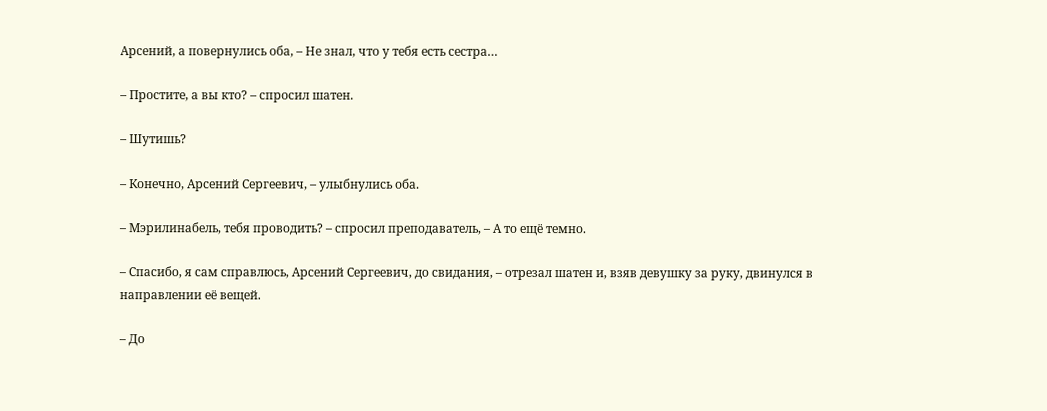Арсений, а повернулись оба, – Не знал, что у тебя есть сестра…

– Простите, а вы кто? – спросил шатен.

– Шутишь?

– Конечно, Арсений Сергеевич, – улыбнулись оба.

– Мэрилинабель, тебя проводить? – спросил преподаватель, – А то ещё темно.

– Спасибо, я сам справлюсь, Арсений Сергеевич, до свидания, – отрезал шатен и, взяв девушку за руку, двинулся в направлении её вещей.

– До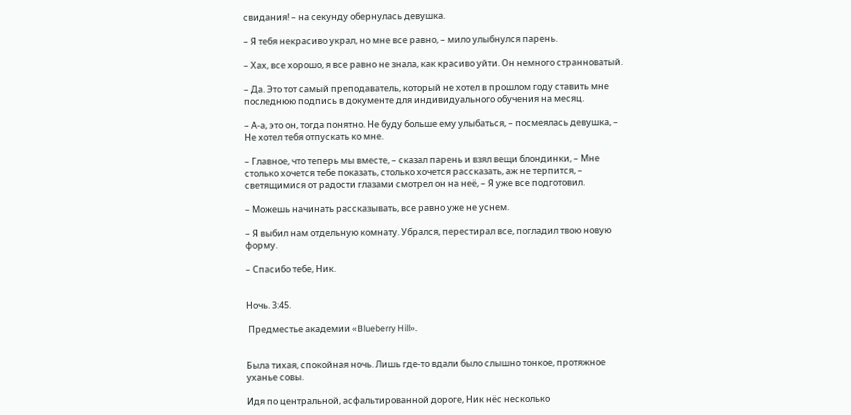свидания! – на секунду обернулась девушка.

– Я тебя некрасиво украл, но мне все равно, – мило улыбнулся парень.

– Хах, все хорошо, я все равно не знала, как красиво уйти. Он немного странноватый.

– Да. Это тот самый преподаватель, который не хотел в прошлом году ставить мне последнюю подпись в документе для индивидуального обучения на месяц.

– А-а, это он, тогда понятно. Не буду больше ему улыбаться, – посмеялась девушка, – Не хотел тебя отпускать ко мне.

– Главное, что теперь мы вместе, – сказал парень и взял вещи блондинки, – Мне столько хочется тебе показать, столько хочется рассказать, аж не терпится, – светящимися от радости глазами смотрел он на неё, – Я уже все подготовил.

– Можешь начинать рассказывать, все равно уже не уснем.

– Я выбил нам отдельную комнату. Убрался, перестирал все, погладил твою новую форму.

– Спасибо тебе, Ник.


Ночь. 3:45.

 Предместье академии «Blueberry Hill».


Была тихая, спокойная ночь. Лишь где-то вдали было слышно тонкое, протяжное уханье совы.

Идя по центральной, асфальтированной дороге, Ник нёс несколько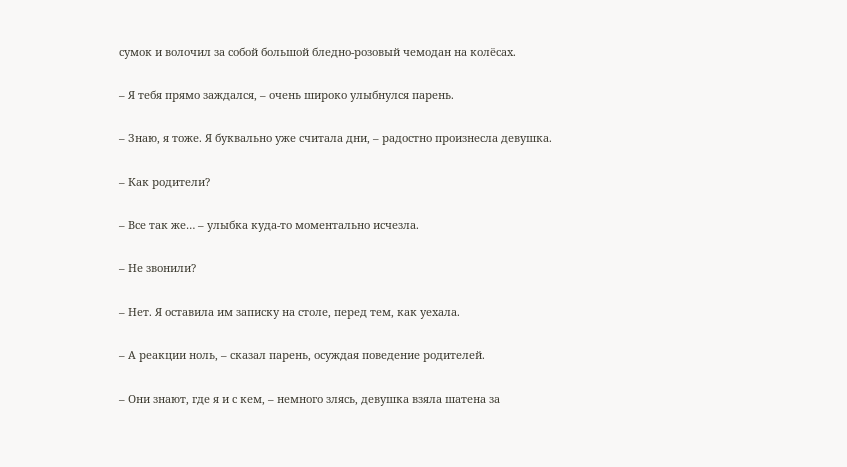сумок и волочил за собой большой бледно-розовый чемодан на колёсах.

– Я тебя прямо заждался, – очень широко улыбнулся парень.

– Знаю, я тоже. Я буквально уже считала дни, – радостно произнесла девушка.

– Как родители?

– Все так же… – улыбка куда-то моментально исчезла.

– Не звонили?

– Нет. Я оставила им записку на столе, перед тем, как уехала.

– А реакции ноль, – сказал парень, осуждая поведение родителей.

– Они знают, где я и с кем, – немного злясь, девушка взяла шатена за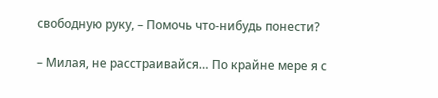свободную руку, – Помочь что-нибудь понести?

– Милая, не расстраивайся… По крайне мере я с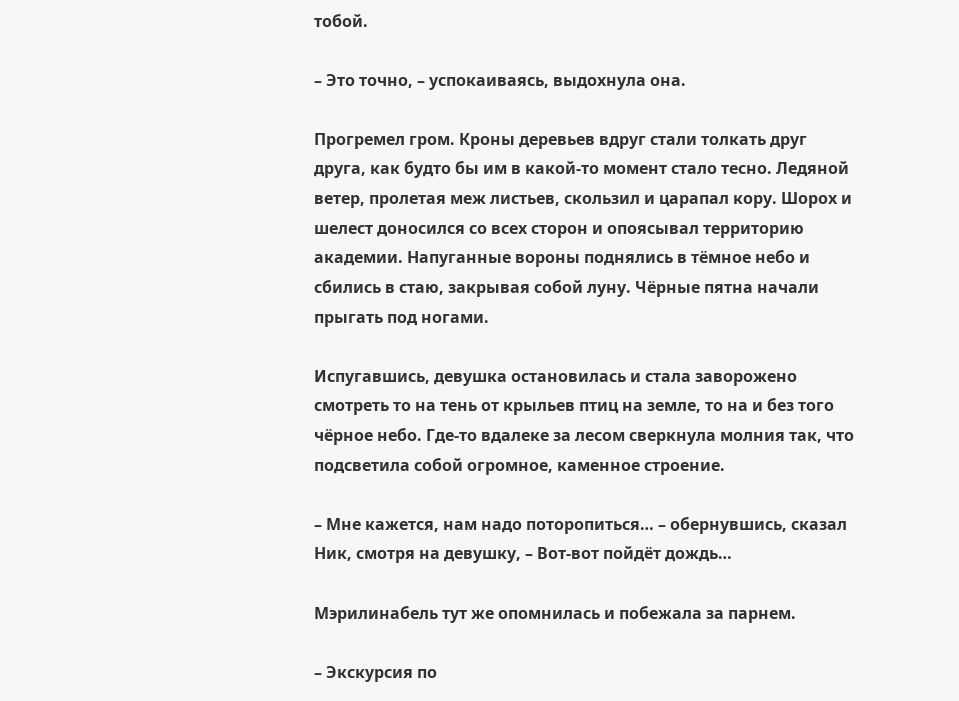тобой.

– Это точно, – успокаиваясь, выдохнула она.

Прогремел гром. Кроны деревьев вдруг стали толкать друг друга, как будто бы им в какой-то момент стало тесно. Ледяной ветер, пролетая меж листьев, скользил и царапал кору. Шорох и шелест доносился со всех сторон и опоясывал территорию академии. Напуганные вороны поднялись в тёмное небо и сбились в стаю, закрывая собой луну. Чёрные пятна начали прыгать под ногами.

Испугавшись, девушка остановилась и стала заворожено смотреть то на тень от крыльев птиц на земле, то на и без того чёрное небо. Где-то вдалеке за лесом сверкнула молния так, что подсветила собой огромное, каменное строение.

– Мне кажется, нам надо поторопиться… – обернувшись, сказал Ник, смотря на девушку, – Вот-вот пойдёт дождь…

Мэрилинабель тут же опомнилась и побежала за парнем.

– Экскурсия по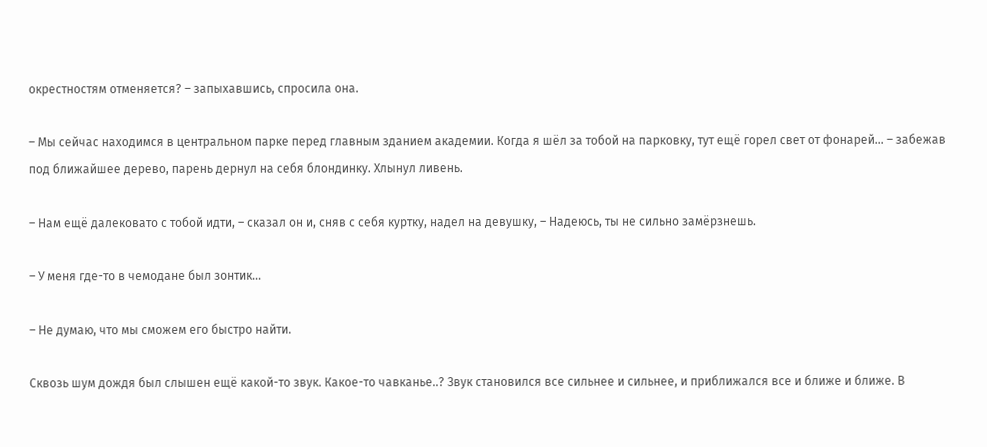окрестностям отменяется? – запыхавшись, спросила она.

– Мы сейчас находимся в центральном парке перед главным зданием академии. Когда я шёл за тобой на парковку, тут ещё горел свет от фонарей… – забежав под ближайшее дерево, парень дернул на себя блондинку. Хлынул ливень.

– Нам ещё далековато с тобой идти, – сказал он и, сняв с себя куртку, надел на девушку, – Надеюсь, ты не сильно замёрзнешь.

– У меня где-то в чемодане был зонтик…

– Не думаю, что мы сможем его быстро найти.

Сквозь шум дождя был слышен ещё какой-то звук. Какое-то чавканье..? Звук становился все сильнее и сильнее, и приближался все и ближе и ближе. В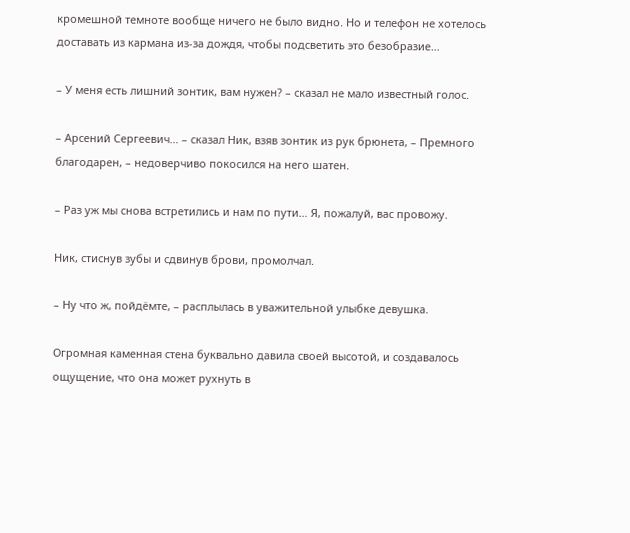кромешной темноте вообще ничего не было видно. Но и телефон не хотелось доставать из кармана из-за дождя, чтобы подсветить это безобразие…

– У меня есть лишний зонтик, вам нужен? – сказал не мало известный голос.

– Арсений Сергеевич… – сказал Ник, взяв зонтик из рук брюнета, – Премного благодарен, – недоверчиво покосился на него шатен.

– Раз уж мы снова встретились и нам по пути… Я, пожалуй, вас провожу.

Ник, стиснув зубы и сдвинув брови, промолчал.

– Ну что ж, пойдёмте, – расплылась в уважительной улыбке девушка.

Огромная каменная стена буквально давила своей высотой, и создавалось ощущение, что она может рухнуть в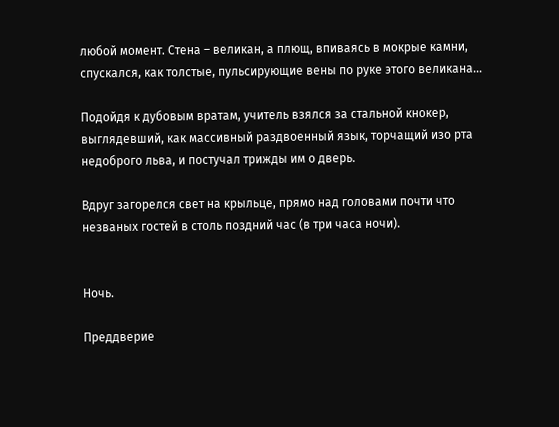любой момент. Стена – великан, а плющ, впиваясь в мокрые камни, спускался, как толстые, пульсирующие вены по руке этого великана…

Подойдя к дубовым вратам, учитель взялся за стальной кнокер, выглядевший, как массивный раздвоенный язык, торчащий изо рта недоброго льва, и постучал трижды им о дверь.

Вдруг загорелся свет на крыльце, прямо над головами почти что незваных гостей в столь поздний час (в три часа ночи).


Ночь.

Преддверие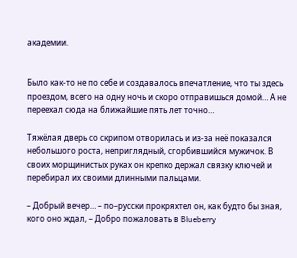академии.


Было как-то не по себе и создавалось впечатление, что ты здесь проездом, всего на одну ночь и скоро отправишься домой… А не переехал сюда на ближайшие пять лет точно…

Тяжёлая дверь со скрипом отворилась и из-за неё показался небольшого роста, неприглядный, сгорбившийся мужичок. В своих морщинистых руках он крепко держал связку ключей и перебирал их своими длинными пальцами.

– Добрый вечер… – по–русски прокряхтел он, как будто бы зная, кого оно ждал, – Добро пожаловать в Blueberry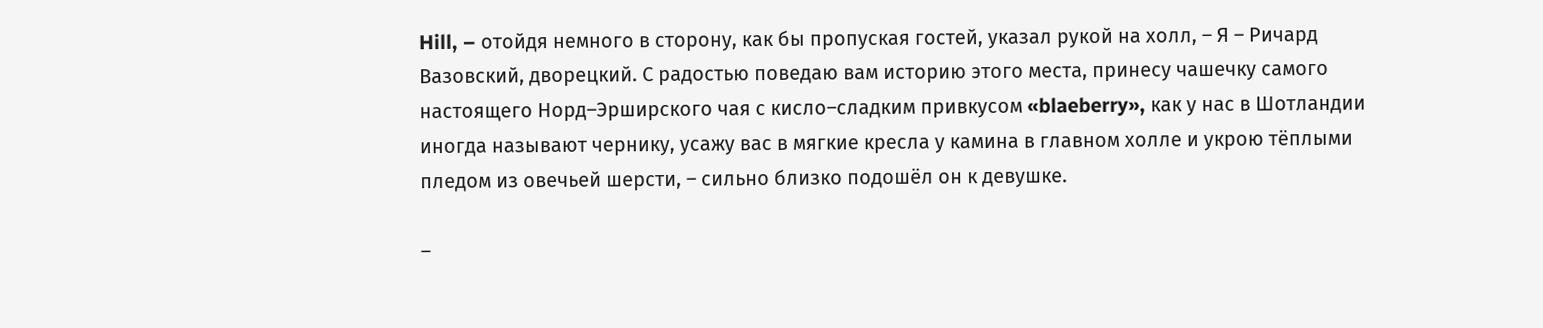Hill, – отойдя немного в сторону, как бы пропуская гостей, указал рукой на холл, – Я – Ричард Вазовский, дворецкий. С радостью поведаю вам историю этого места, принесу чашечку самого настоящего Норд–Эрширского чая с кисло–сладким привкусом «blaeberry», как у нас в Шотландии иногда называют чернику, усажу вас в мягкие кресла у камина в главном холле и укрою тёплыми пледом из овечьей шерсти, – сильно близко подошёл он к девушке.

–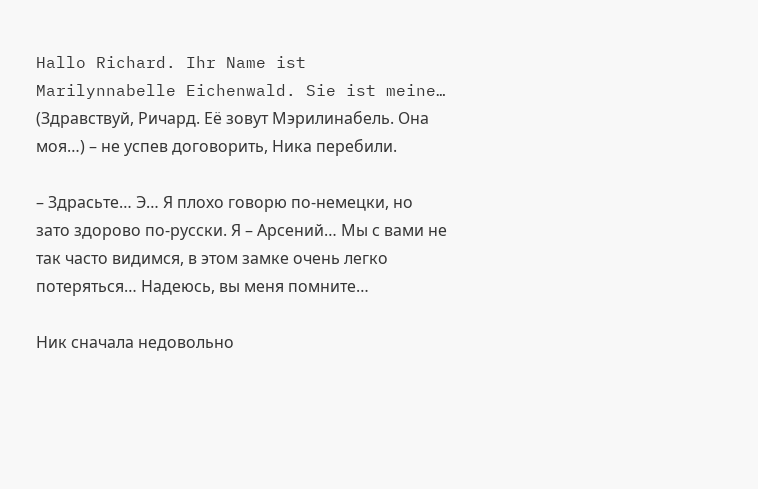Hallo Richard. Ihr Name ist Marilynnabelle Eichenwald. Sie ist meine… (Здравствуй, Ричард. Её зовут Мэрилинабель. Она моя…) – не успев договорить, Ника перебили.

– Здрасьте… Э… Я плохо говорю по-немецки, но зато здорово по-русски. Я – Арсений… Мы с вами не так часто видимся, в этом замке очень легко потеряться… Надеюсь, вы меня помните…

Ник сначала недовольно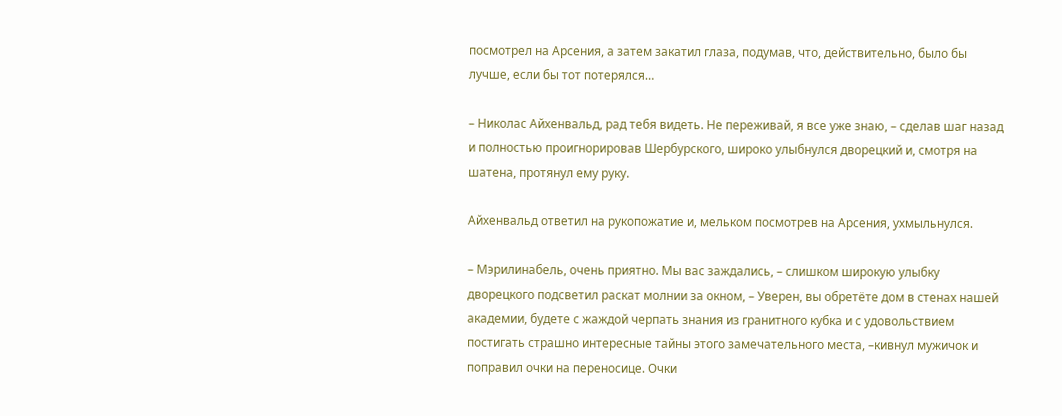посмотрел на Арсения, а затем закатил глаза, подумав, что, действительно, было бы лучше, если бы тот потерялся…

– Николас Айхенвальд, рад тебя видеть. Не переживай, я все уже знаю, – сделав шаг назад и полностью проигнорировав Шербурского, широко улыбнулся дворецкий и, смотря на шатена, протянул ему руку.

Айхенвальд ответил на рукопожатие и, мельком посмотрев на Арсения, ухмыльнулся.

– Мэрилинабель, очень приятно. Мы вас заждались, – слишком широкую улыбку дворецкого подсветил раскат молнии за окном, – Уверен, вы обретёте дом в стенах нашей академии, будете с жаждой черпать знания из гранитного кубка и с удовольствием постигать страшно интересные тайны этого замечательного места, –кивнул мужичок и поправил очки на переносице. Очки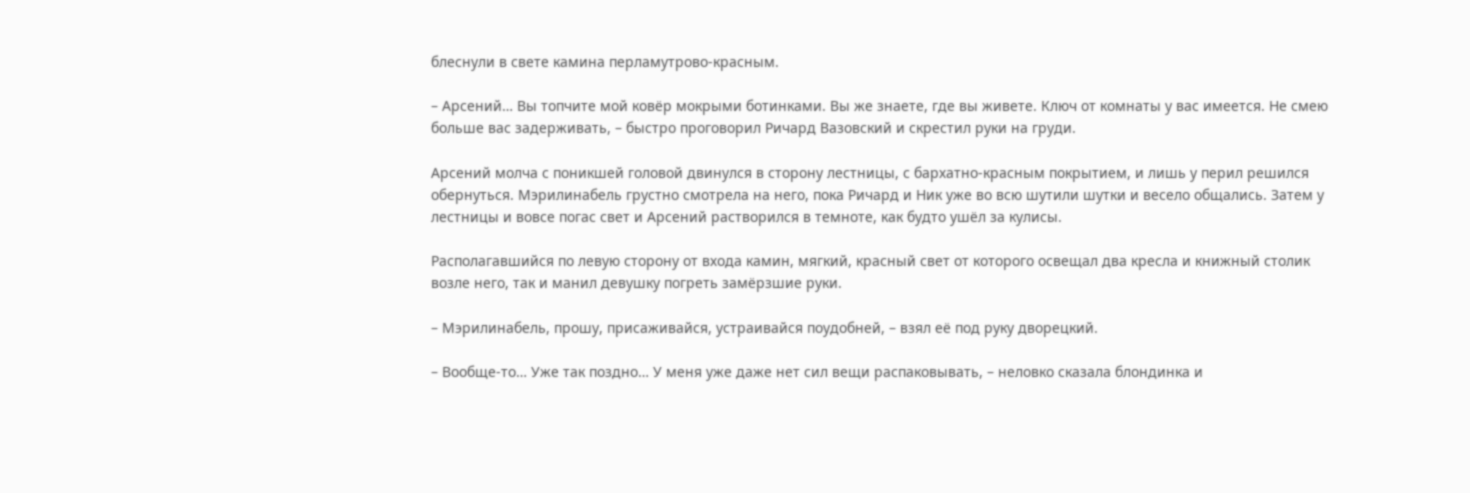блеснули в свете камина перламутрово-красным.

– Арсений… Вы топчите мой ковёр мокрыми ботинками. Вы же знаете, где вы живете. Ключ от комнаты у вас имеется. Не смею больше вас задерживать, – быстро проговорил Ричард Вазовский и скрестил руки на груди.

Арсений молча с поникшей головой двинулся в сторону лестницы, с бархатно-красным покрытием, и лишь у перил решился обернуться. Мэрилинабель грустно смотрела на него, пока Ричард и Ник уже во всю шутили шутки и весело общались. Затем у лестницы и вовсе погас свет и Арсений растворился в темноте, как будто ушёл за кулисы.

Располагавшийся по левую сторону от входа камин, мягкий, красный свет от которого освещал два кресла и книжный столик возле него, так и манил девушку погреть замёрзшие руки.

– Мэрилинабель, прошу, присаживайся, устраивайся поудобней, – взял её под руку дворецкий.

– Вообще-то… Уже так поздно… У меня уже даже нет сил вещи распаковывать, – неловко сказала блондинка и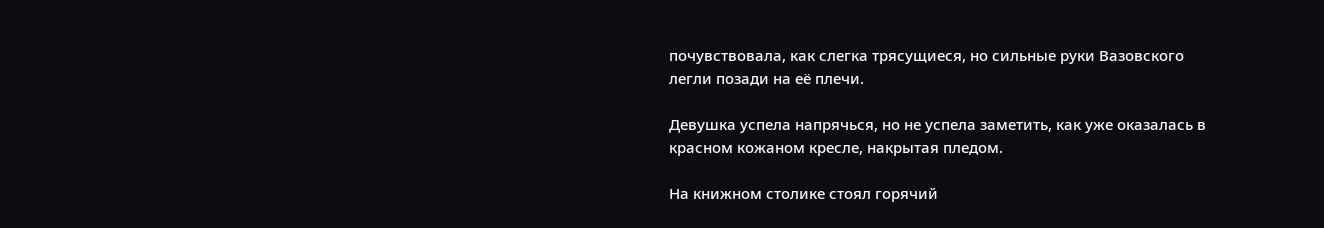почувствовала, как слегка трясущиеся, но сильные руки Вазовского легли позади на её плечи.

Девушка успела напрячься, но не успела заметить, как уже оказалась в красном кожаном кресле, накрытая пледом.

На книжном столике стоял горячий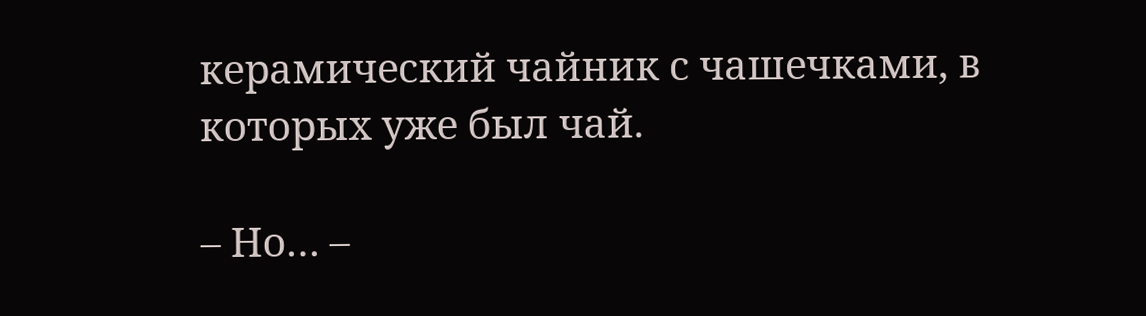керамический чайник с чашечками, в которых уже был чай.

– Но… –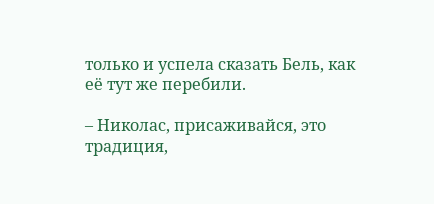только и успела сказать Бель, как её тут же перебили.

– Николас, присаживайся, это традиция,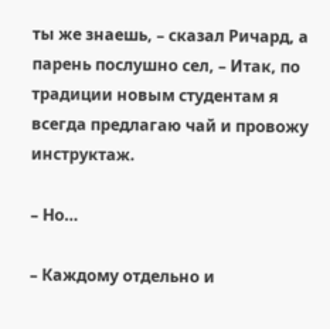ты же знаешь, – сказал Ричард, а парень послушно сел, – Итак, по традиции новым студентам я всегда предлагаю чай и провожу инструктаж.

– Но…

– Каждому отдельно и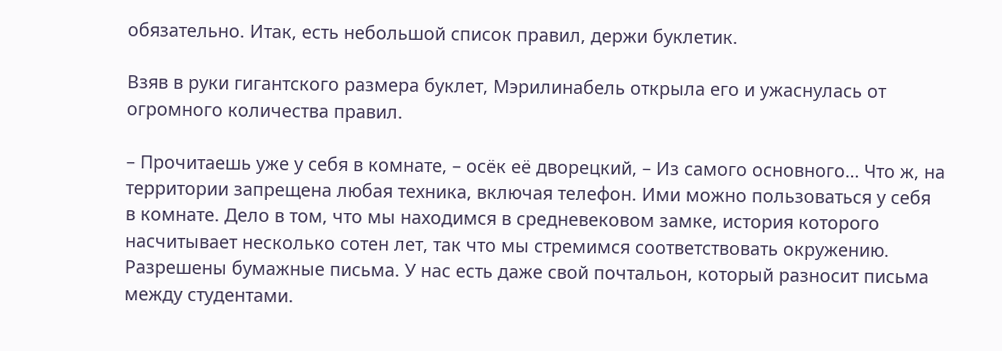обязательно. Итак, есть небольшой список правил, держи буклетик.

Взяв в руки гигантского размера буклет, Мэрилинабель открыла его и ужаснулась от огромного количества правил.

– Прочитаешь уже у себя в комнате, – осёк её дворецкий, – Из самого основного… Что ж, на территории запрещена любая техника, включая телефон. Ими можно пользоваться у себя в комнате. Дело в том, что мы находимся в средневековом замке, история которого насчитывает несколько сотен лет, так что мы стремимся соответствовать окружению. Разрешены бумажные письма. У нас есть даже свой почтальон, который разносит письма между студентами.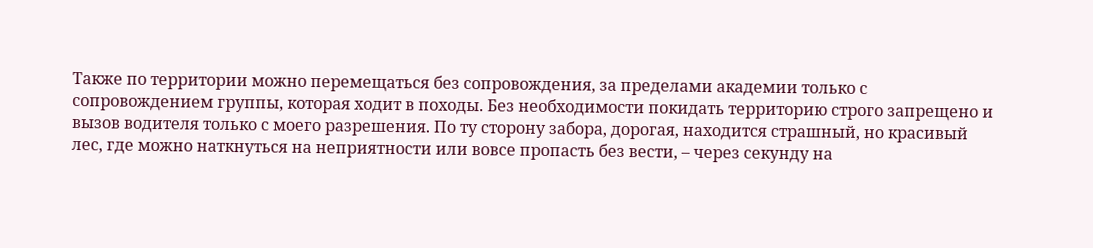Также по территории можно перемещаться без сопровождения, за пределами академии только с сопровождением группы, которая ходит в походы. Без необходимости покидать территорию строго запрещено и вызов водителя только с моего разрешения. По ту сторону забора, дорогая, находится страшный, но красивый лес, где можно наткнуться на неприятности или вовсе пропасть без вести, – через секунду на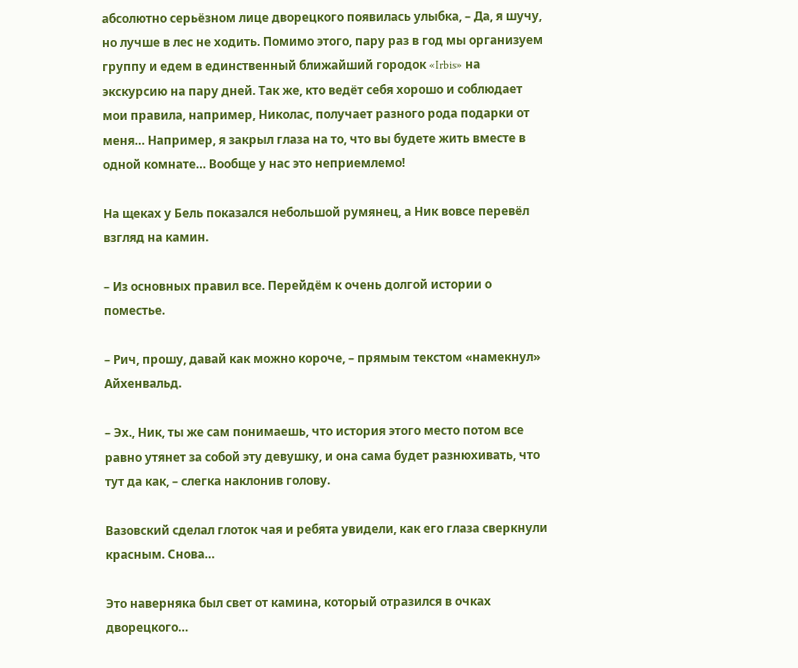абсолютно серьёзном лице дворецкого появилась улыбка, – Да, я шучу, но лучше в лес не ходить. Помимо этого, пару раз в год мы организуем группу и едем в единственный ближайший городок «Irbis» на экскурсию на пару дней. Так же, кто ведёт себя хорошо и соблюдает мои правила, например, Николас, получает разного рода подарки от меня… Например, я закрыл глаза на то, что вы будете жить вместе в одной комнате… Вообще у нас это неприемлемо!

На щеках у Бель показался небольшой румянец, а Ник вовсе перевёл взгляд на камин.

– Из основных правил все. Перейдём к очень долгой истории о поместье.

– Рич, прошу, давай как можно короче, – прямым текстом «намекнул» Айхенвальд.

– Эх., Ник, ты же сам понимаешь, что история этого место потом все равно утянет за собой эту девушку, и она сама будет разнюхивать, что тут да как, – слегка наклонив голову.

Вазовский сделал глоток чая и ребята увидели, как его глаза сверкнули красным. Снова…

Это наверняка был свет от камина, который отразился в очках дворецкого…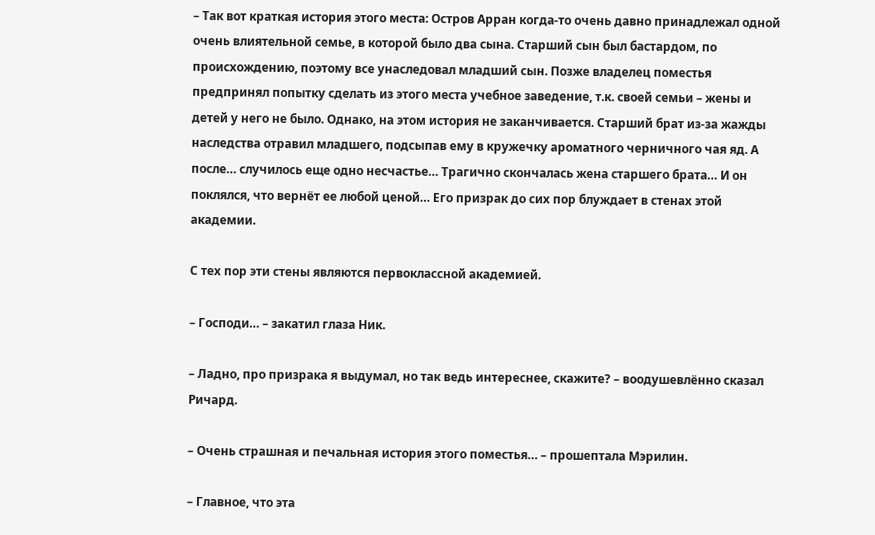– Так вот краткая история этого места: Остров Арран когда-то очень давно принадлежал одной очень влиятельной семье, в которой было два сына. Старший сын был бастардом, по происхождению, поэтому все унаследовал младший сын. Позже владелец поместья предпринял попытку сделать из этого места учебное заведение, т.к. своей семьи – жены и детей у него не было. Однако, на этом история не заканчивается. Старший брат из-за жажды наследства отравил младшего, подсыпав ему в кружечку ароматного черничного чая яд. А после… случилось еще одно несчастье… Трагично скончалась жена старшего брата… И он поклялся, что вернёт ее любой ценой… Его призрак до сих пор блуждает в стенах этой академии.

С тех пор эти стены являются первоклассной академией.

– Господи… – закатил глаза Ник.

– Ладно, про призрака я выдумал, но так ведь интереснее, скажите? – воодушевлённо сказал Ричард.

– Очень страшная и печальная история этого поместья… – прошептала Мэрилин.

– Главное, что эта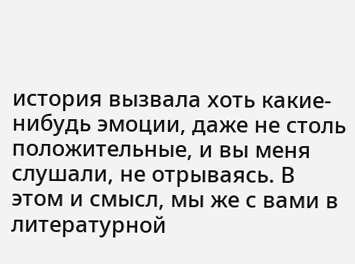история вызвала хоть какие-нибудь эмоции, даже не столь положительные, и вы меня слушали, не отрываясь. В этом и смысл, мы же с вами в литературной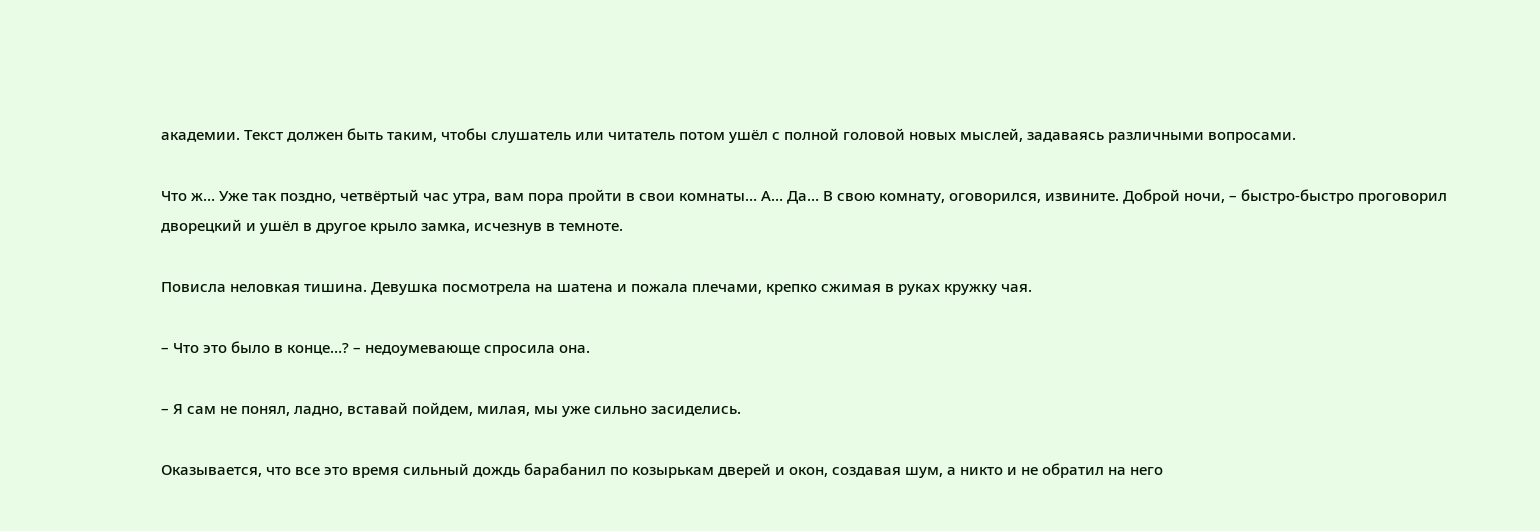академии. Текст должен быть таким, чтобы слушатель или читатель потом ушёл с полной головой новых мыслей, задаваясь различными вопросами.

Что ж… Уже так поздно, четвёртый час утра, вам пора пройти в свои комнаты… А… Да… В свою комнату, оговорился, извините. Доброй ночи, – быстро-быстро проговорил дворецкий и ушёл в другое крыло замка, исчезнув в темноте.

Повисла неловкая тишина. Девушка посмотрела на шатена и пожала плечами, крепко сжимая в руках кружку чая.

– Что это было в конце…? – недоумевающе спросила она.

– Я сам не понял, ладно, вставай пойдем, милая, мы уже сильно засиделись.

Оказывается, что все это время сильный дождь барабанил по козырькам дверей и окон, создавая шум, а никто и не обратил на него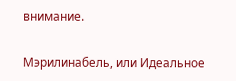внимание.

Мэрилинабель, или Идеальное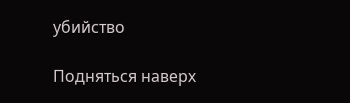убийство

Подняться наверх